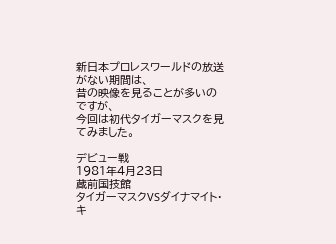新日本プロレスワールドの放送がない期間は、
昔の映像を見ることが多いのですが、
今回は初代タイガーマスクを見てみました。

デビュー戦
1981年4月23日
蔵前国技館
タイガーマスクVSダイナマイト・キ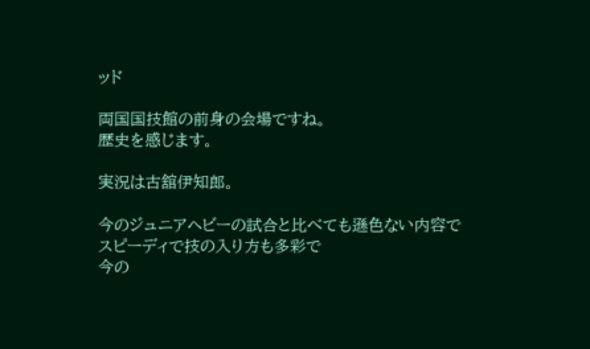ッド

両国国技館の前身の会場ですね。
歴史を感じます。

実況は古舘伊知郎。

今のジュニアヘビーの試合と比べても遜色ない内容で
スピーディで技の入り方も多彩で
今の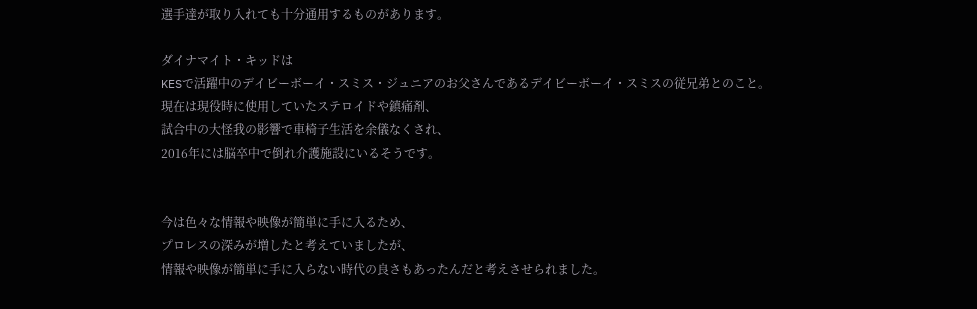選手達が取り入れても十分通用するものがあります。

ダイナマイト・キッドは
KESで活躍中のデイビーボーイ・スミス・ジュニアのお父さんであるデイビーボーイ・スミスの従兄弟とのこと。
現在は現役時に使用していたステロイドや鎮痛剤、
試合中の大怪我の影響で車椅子生活を余儀なくされ、
2016年には脳卒中で倒れ介護施設にいるそうです。


今は色々な情報や映像が簡単に手に入るため、
プロレスの深みが増したと考えていましたが、
情報や映像が簡単に手に入らない時代の良さもあったんだと考えさせられました。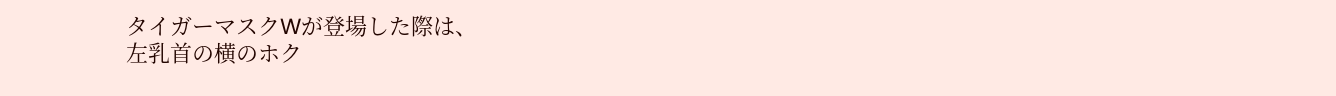タイガーマスクWが登場した際は、
左乳首の横のホク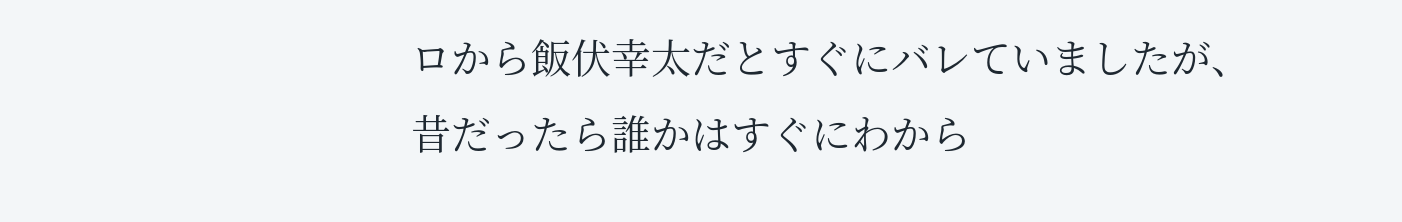ロから飯伏幸太だとすぐにバレていましたが、
昔だったら誰かはすぐにわから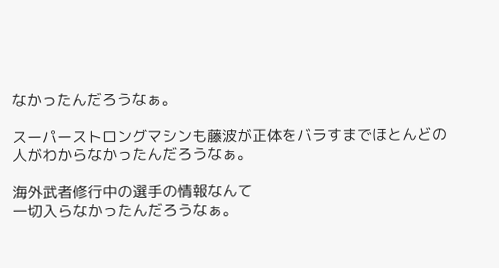なかったんだろうなぁ。

スーパーストロングマシンも藤波が正体をバラすまでほとんどの人がわからなかったんだろうなぁ。

海外武者修行中の選手の情報なんて
一切入らなかったんだろうなぁ。